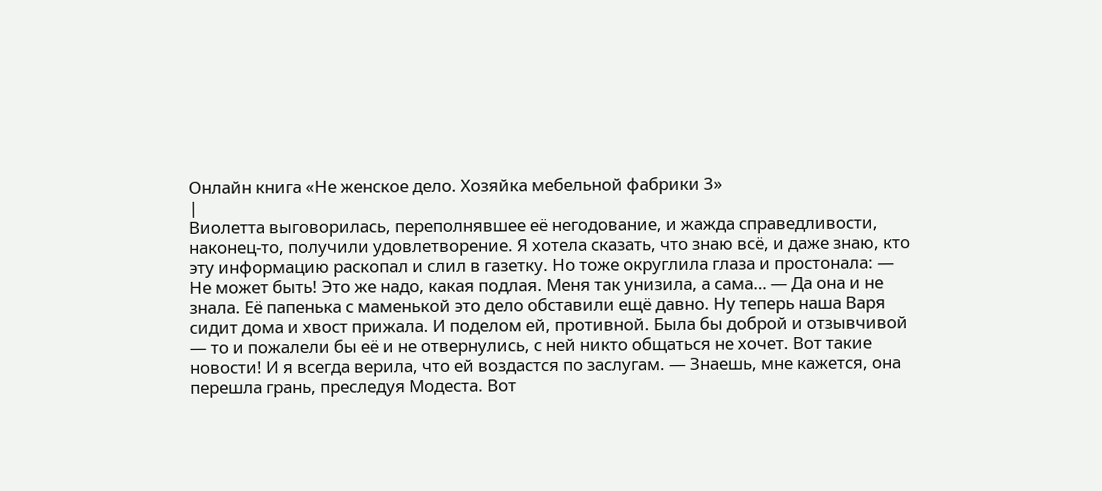Онлайн книга «Не женское дело. Хозяйка мебельной фабрики 3»
|
Виолетта выговорилась, переполнявшее её негодование, и жажда справедливости, наконец-то, получили удовлетворение. Я хотела сказать, что знаю всё, и даже знаю, кто эту информацию раскопал и слил в газетку. Но тоже округлила глаза и простонала: — Не может быть! Это же надо, какая подлая. Меня так унизила, а сама… — Да она и не знала. Её папенька с маменькой это дело обставили ещё давно. Ну теперь наша Варя сидит дома и хвост прижала. И поделом ей, противной. Была бы доброй и отзывчивой — то и пожалели бы её и не отвернулись, с ней никто общаться не хочет. Вот такие новости! И я всегда верила, что ей воздастся по заслугам. — Знаешь, мне кажется, она перешла грань, преследуя Модеста. Вот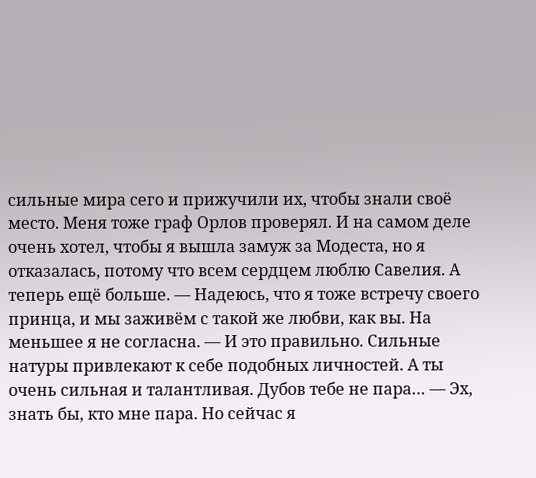сильные мира сего и прижучили их, чтобы знали своё место. Меня тоже граф Орлов проверял. И на самом деле очень хотел, чтобы я вышла замуж за Модеста, но я отказалась, потому что всем сердцем люблю Савелия. А теперь ещё больше. — Надеюсь, что я тоже встречу своего принца, и мы заживём с такой же любви, как вы. На меньшее я не согласна. — И это правильно. Сильные натуры привлекают к себе подобных личностей. А ты очень сильная и талантливая. Дубов тебе не пара… — Эх, знать бы, кто мне пара. Но сейчас я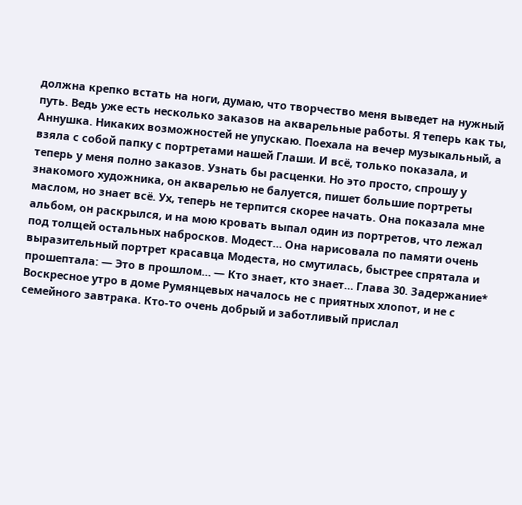должна крепко встать на ноги, думаю, что творчество меня выведет на нужный путь. Ведь уже есть несколько заказов на акварельные работы. Я теперь как ты, Аннушка. Никаких возможностей не упускаю. Поехала на вечер музыкальный, а взяла с собой папку с портретами нашей Глаши. И всё, только показала, и теперь у меня полно заказов. Узнать бы расценки. Но это просто, спрошу у знакомого художника, он акварелью не балуется, пишет большие портреты маслом, но знает всё. Ух, теперь не терпится скорее начать. Она показала мне альбом, он раскрылся, и на мою кровать выпал один из портретов, что лежал под толщей остальных набросков. Модест… Она нарисовала по памяти очень выразительный портрет красавца Модеста, но смутилась, быстрее спрятала и прошептала: — Это в прошлом… — Кто знает, кто знает… Глава 30. Задержание* Воскресное утро в доме Румянцевых началось не с приятных хлопот, и не с семейного завтрака. Кто-то очень добрый и заботливый прислал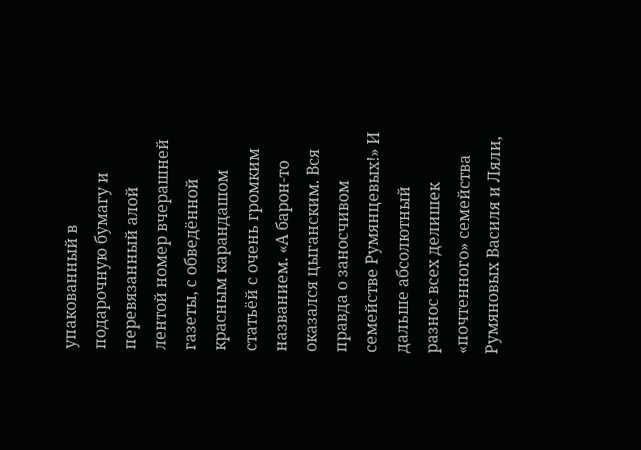упакованный в подарочную бумагу и перевязанный алой лентой номер вчерашней газеты, с обведённой красным карандашом статьёй с очень громким названием. «А барон-то оказался цыганским. Вся правда о заносчивом семействе Румянцевых!» И дальше абсолютный разнос всех делишек «почтенного» семейства Румяновых Василя и Ляли,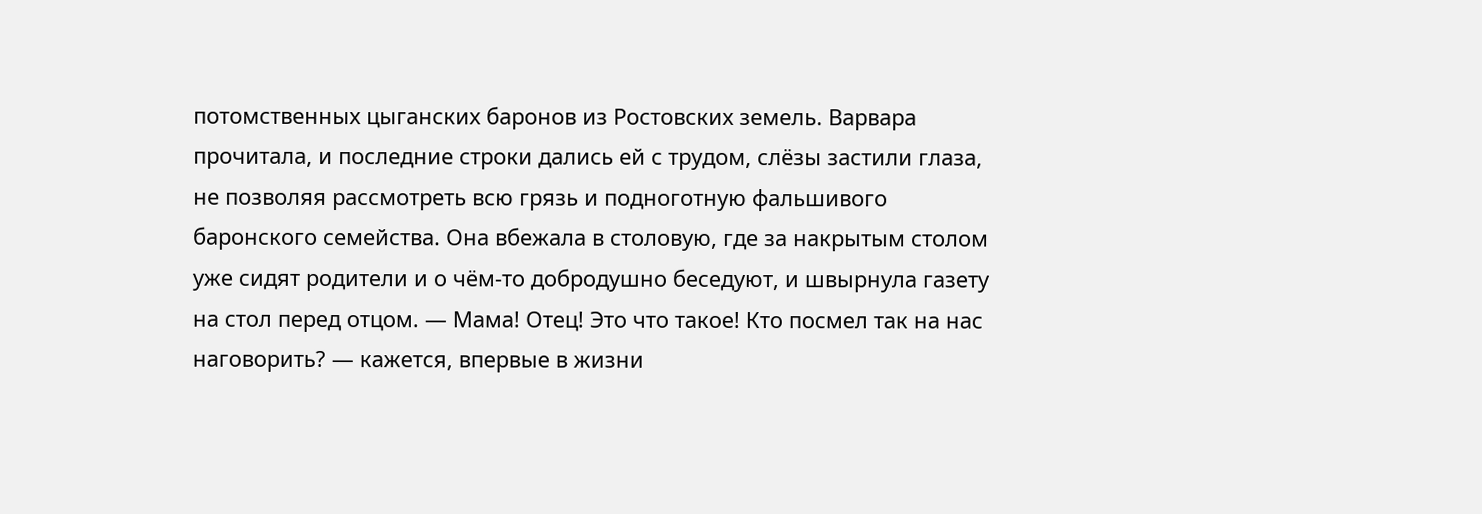потомственных цыганских баронов из Ростовских земель. Варвара прочитала, и последние строки дались ей с трудом, слёзы застили глаза, не позволяя рассмотреть всю грязь и подноготную фальшивого баронского семейства. Она вбежала в столовую, где за накрытым столом уже сидят родители и о чём-то добродушно беседуют, и швырнула газету на стол перед отцом. — Мама! Отец! Это что такое! Кто посмел так на нас наговорить? — кажется, впервые в жизни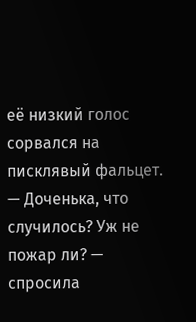её низкий голос сорвался на писклявый фальцет. — Доченька, что случилось? Уж не пожар ли? — спросила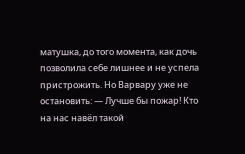матушка, до того момента, как дочь позволила себе лишнее и не успела пристрожить. Но Варвару уже не остановить: — Лучше бы пожар! Кто на нас навёл такой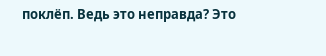поклёп. Ведь это неправда? Это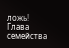ложь! Глава семейства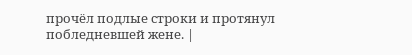прочёл подлые строки и протянул побледневшей жене. |